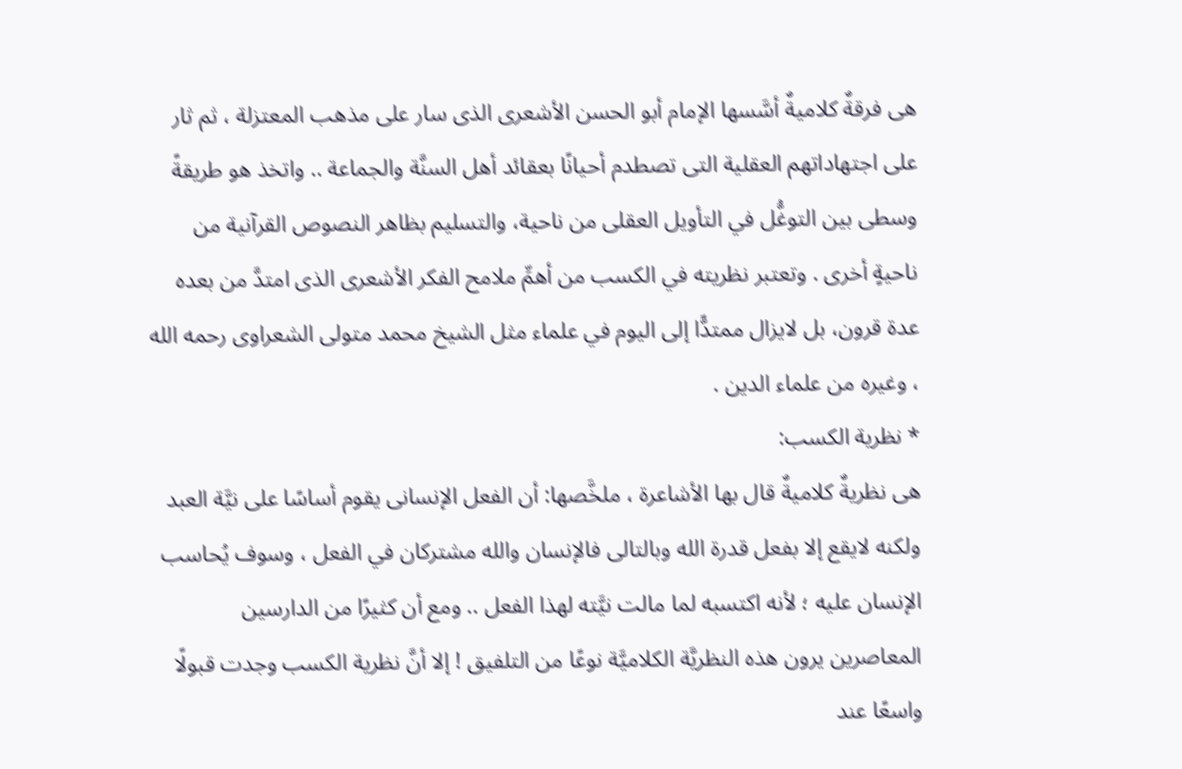هى فرقةٌ كلاميةٌ أسَّسها الإمام أبو الحسن الأشعرى الذى سار على مذهب المعتزلة ، ثم ثار على اجتهاداتهم العقلية التى تصطدم أحيانًا بعقائد أهل السنَّة والجماعة .. واتخذ هو طريقةً وسطى بين التوغُّل في التأويل العقلى من ناحية، والتسليم بظاهر النصوص القرآنية من ناحيةٍ أخرى . وتعتبر نظريته في الكسب من أهمِّ ملامح الفكر الأشعرى الذى امتدَّ من بعده عدة قرون، بل لايزال ممتدًّا إلى اليوم في علماء مثل الشيخ محمد متولى الشعراوى رحمه الله ، وغيره من علماء الدين .
* نظرية الكسب:
هى نظريةٌ كلاميةٌ قال بها الأشاعرة ، ملخَّصها: أن الفعل الإنسانى يقوم أساسًا على نيَّة العبد ولكنه لايقع إلا بفعل قدرة الله وبالتالى فالإنسان والله مشتركان في الفعل ، وسوف يُحاسب الإنسان عليه ؛ لأنه اكتسبه لما مالت نيَّته لهذا الفعل .. ومع أن كثيرًا من الدارسين المعاصرين يرون هذه النظريَّة الكلاميَّة نوعًا من التلفيق ! إلا أنَّ نظرية الكسب وجدت قبولًا واسعًا عند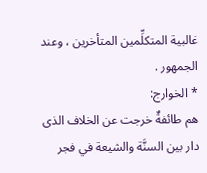غالبية المتكلِّمين المتأخرين ، وعند الجمهور .
* الخوارج:
هم طائفةٌ خرجت عن الخلاف الذى دار بين السنَّة والشيعة في فجر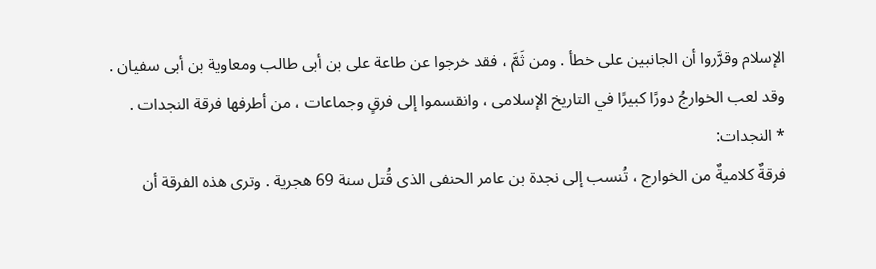الإسلام وقرَّروا أن الجانبين على خطأ . ومن ثَمَّ ، فقد خرجوا عن طاعة على بن أبى طالب ومعاوية بن أبى سفيان . وقد لعب الخوارجُ دورًا كبيرًا في التاريخ الإسلامى ، وانقسموا إلى فرقٍ وجماعات ، من أطرفها فرقة النجدات .
* النجدات:
فرقةٌ كلاميةٌ من الخوارج ، تُنسب إلى نجدة بن عامر الحنفى الذى قُتل سنة 69 هجرية . وترى هذه الفرقة أن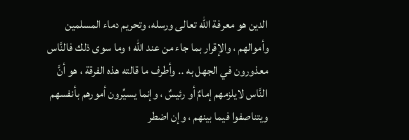الدين هو معرفة الله تعالى ورسله، وتحريم دماء المسلمين وأموالهم ، والإقرار بما جاء من عند الله ؛ وما سوى ذلك فالنَّاس معذورون في الجهل به .. وأطرف ما قالته هذه الفرقة ، هو أنَّ النَّاس لايلزمهم إمامٌ أو رئيسٌ ، وإنما يسيِّرون أمورهم بأنفسهم ويتناصفوا فيما بينهم ، وإن اضطر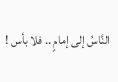النَّاسُ إلى إمامٍ .. فلا بأس !